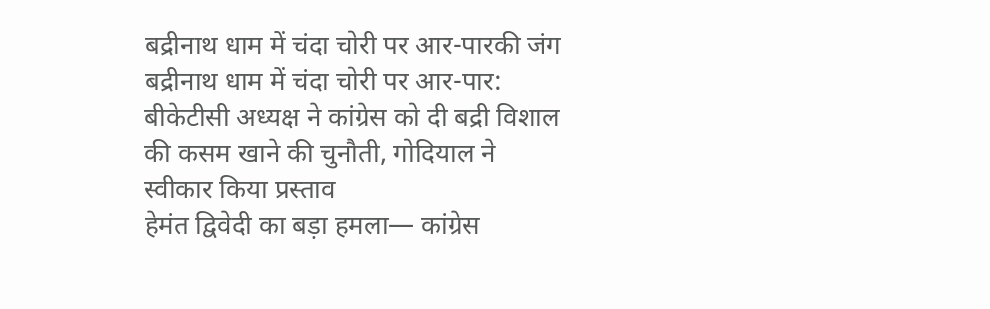बद्रीनाथ धाम में चंदा चोरी पर आर-पारकी जंग
बद्रीनाथ धाम में चंदा चोरी पर आर-पार: बीकेटीसी अध्यक्ष ने कांग्रेस को दी बद्री विशाल की कसम खाने की चुनौती, गोदियाल ने स्वीकार किया प्रस्ताव
हेमंत द्विवेदी का बड़ा हमला— कांग्रेस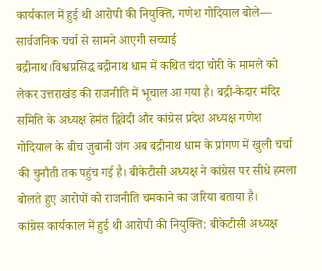कार्यकाल में हुई थी आरोपी की नियुक्ति, गणेश गोदियाल बोले— सार्वजनिक चर्चा से सामने आएगी सच्चाई
बद्रीनाथ।विश्वप्रसिद्ध बद्रीनाथ धाम में कथित चंदा चोरी के मामले को लेकर उत्तराखंड की राजनीति में भूचाल आ गया है। बद्री-केदार मंदिर समिति के अध्यक्ष हेमंत द्विवेदी और कांग्रेस प्रदेश अध्यक्ष गणेश गोदियाल के बीच जुबानी जंग अब बद्रीनाथ धाम के प्रांगण में खुली चर्चा की चुनौती तक पहुंच गई है। बीकेटीसी अध्यक्ष ने कांग्रेस पर सीधे हमला बोलते हुए आरोपों को राजनीति चमकाने का जरिया बताया है।
कांग्रेस कार्यकाल में हुई थी आरोपी की नियुक्ति: बीकेटीसी अध्यक्ष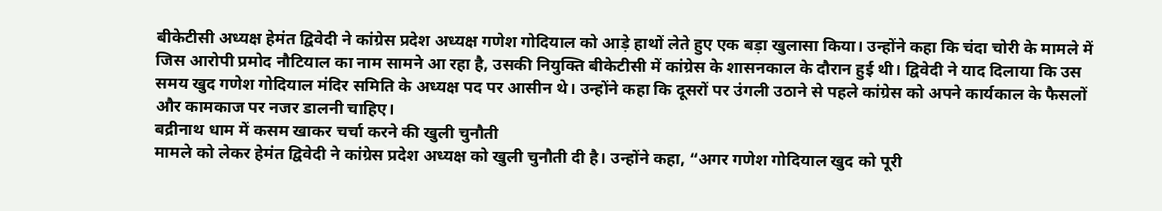बीकेटीसी अध्यक्ष हेमंत द्विवेदी ने कांग्रेस प्रदेश अध्यक्ष गणेश गोदियाल को आड़े हाथों लेते हुए एक बड़ा खुलासा किया। उन्होंने कहा कि चंदा चोरी के मामले में जिस आरोपी प्रमोद नौटियाल का नाम सामने आ रहा है, उसकी नियुक्ति बीकेटीसी में कांग्रेस के शासनकाल के दौरान हुई थी। द्विवेदी ने याद दिलाया कि उस समय खुद गणेश गोदियाल मंदिर समिति के अध्यक्ष पद पर आसीन थे। उन्होंने कहा कि दूसरों पर उंगली उठाने से पहले कांग्रेस को अपने कार्यकाल के फैसलों और कामकाज पर नजर डालनी चाहिए।
बद्रीनाथ धाम में कसम खाकर चर्चा करने की खुली चुनौती
मामले को लेकर हेमंत द्विवेदी ने कांग्रेस प्रदेश अध्यक्ष को खुली चुनौती दी है। उन्होंने कहा, “अगर गणेश गोदियाल खुद को पूरी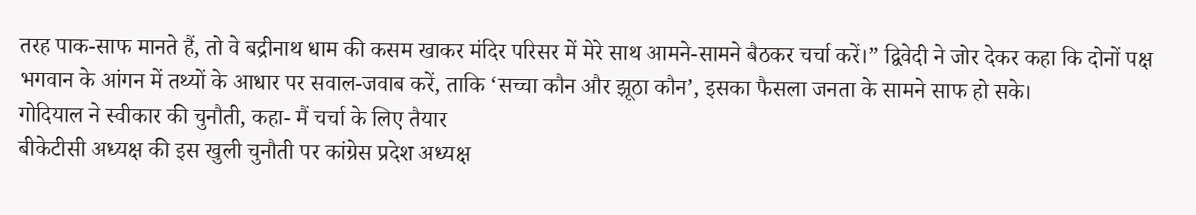तरह पाक-साफ मानते हैं, तो वे बद्रीनाथ धाम की कसम खाकर मंदिर परिसर में मेरे साथ आमने-सामने बैठकर चर्चा करें।” द्विवेदी ने जोर देकर कहा कि दोनों पक्ष भगवान के आंगन में तथ्यों के आधार पर सवाल-जवाब करें, ताकि ‘सच्चा कौन और झूठा कौन’, इसका फैसला जनता के सामने साफ हो सके।
गोदियाल ने स्वीकार की चुनौती, कहा- मैं चर्चा के लिए तैयार
बीकेटीसी अध्यक्ष की इस खुली चुनौती पर कांग्रेस प्रदेश अध्यक्ष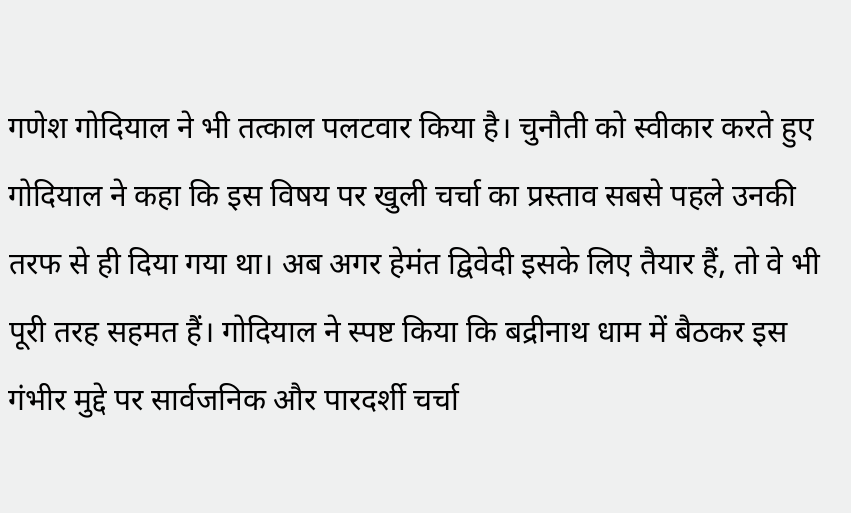गणेश गोदियाल ने भी तत्काल पलटवार किया है। चुनौती को स्वीकार करते हुए गोदियाल ने कहा कि इस विषय पर खुली चर्चा का प्रस्ताव सबसे पहले उनकी तरफ से ही दिया गया था। अब अगर हेमंत द्विवेदी इसके लिए तैयार हैं, तो वे भी पूरी तरह सहमत हैं। गोदियाल ने स्पष्ट किया कि बद्रीनाथ धाम में बैठकर इस गंभीर मुद्दे पर सार्वजनिक और पारदर्शी चर्चा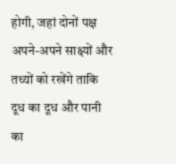होगी, जहां दोनों पक्ष अपने-अपने साक्ष्यों और तथ्यों को रखेंगे ताकि दूध का दूध और पानी का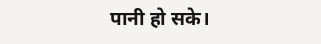पानी हो सके।